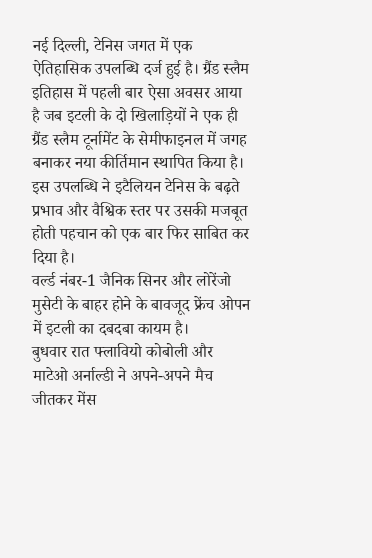नई दिल्ली, टेनिस जगत में एक ऐतिहासिक उपलब्धि दर्ज हुई है। ग्रैंड स्लैम इतिहास में पहली बार ऐसा अवसर आया है जब इटली के दो खिलाड़ियों ने एक ही ग्रैंड स्लैम टूर्नामेंट के सेमीफाइनल में जगह बनाकर नया कीर्तिमान स्थापित किया है। इस उपलब्धि ने इटैलियन टेनिस के बढ़ते प्रभाव और वैश्विक स्तर पर उसकी मजबूत होती पहचान को एक बार फिर साबित कर दिया है।
वर्ल्ड नंबर-1 जैनिक सिनर और लोरेंजो मुसेटी के बाहर होने के बावजूद फ्रेंच ओपन में इटली का दबदबा कायम है।
बुधवार रात फ्लावियो कोबोली और माटेओ अर्नाल्डी ने अपने-अपने मैच जीतकर मेंस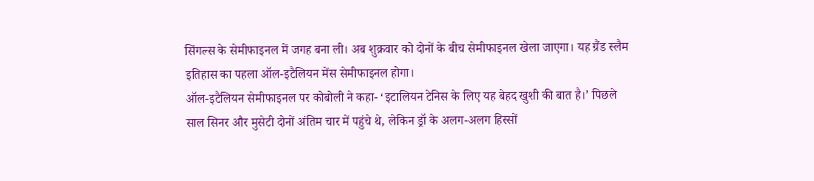सिंगल्स के सेमीफाइनल में जगह बना ली। अब शुक्रवार को दोनों के बीच सेमीफाइनल खेला जाएगा। यह ग्रैंड स्लैम इतिहास का पहला ऑल-इटैलियन मेंस सेमीफाइनल होगा।
ऑल-इटैलियन सेमीफाइनल पर कोबोली ने कहा- ‘इटालियन टेनिस के लिए यह बेहद खुशी की बात है।’ पिछले साल सिनर और मुसेटी दोनों अंतिम चार में पहुंचे थे, लेकिन ड्रॉ के अलग-अलग हिस्सों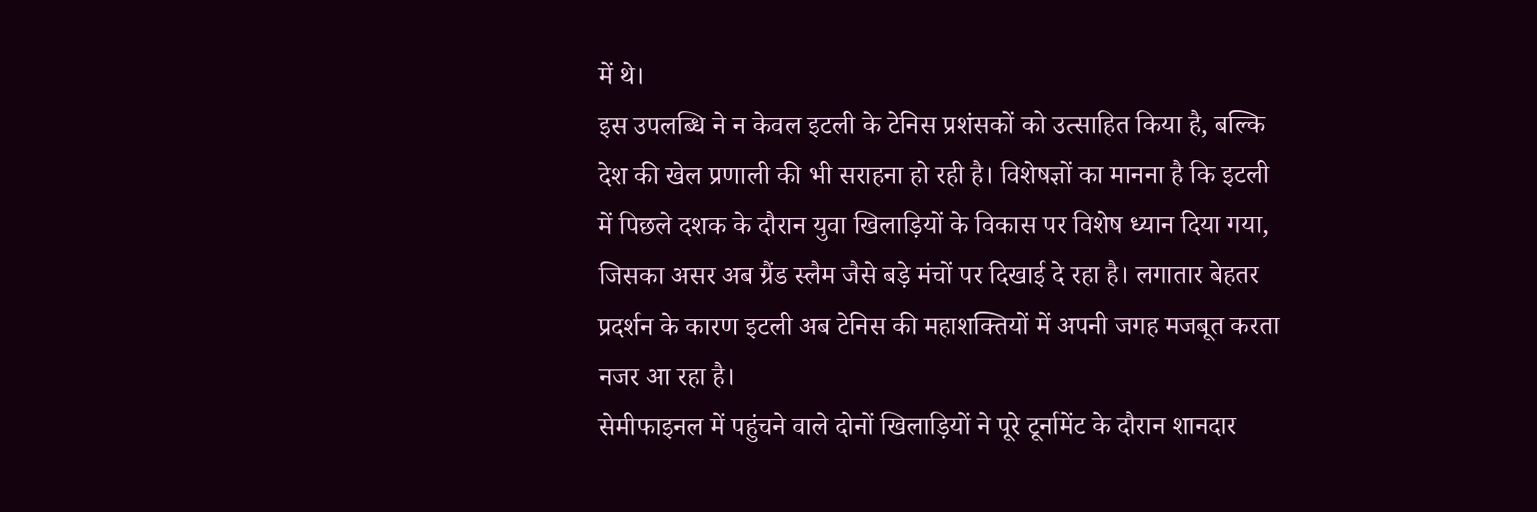में थे।
इस उपलब्धि ने न केवल इटली के टेनिस प्रशंसकों को उत्साहित किया है, बल्कि देश की खेल प्रणाली की भी सराहना हो रही है। विशेषज्ञों का मानना है कि इटली में पिछले दशक के दौरान युवा खिलाड़ियों के विकास पर विशेष ध्यान दिया गया, जिसका असर अब ग्रैंड स्लैम जैसे बड़े मंचों पर दिखाई दे रहा है। लगातार बेहतर प्रदर्शन के कारण इटली अब टेनिस की महाशक्तियों में अपनी जगह मजबूत करता नजर आ रहा है।
सेमीफाइनल में पहुंचने वाले दोनों खिलाड़ियों ने पूरे टूर्नामेंट के दौरान शानदार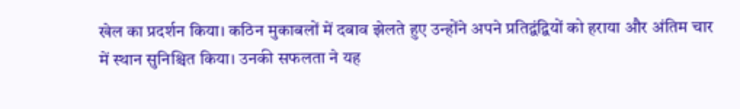खेल का प्रदर्शन किया। कठिन मुकाबलों में दबाव झेलते हुए उन्होंने अपने प्रतिद्वंद्वियों को हराया और अंतिम चार में स्थान सुनिश्चित किया। उनकी सफलता ने यह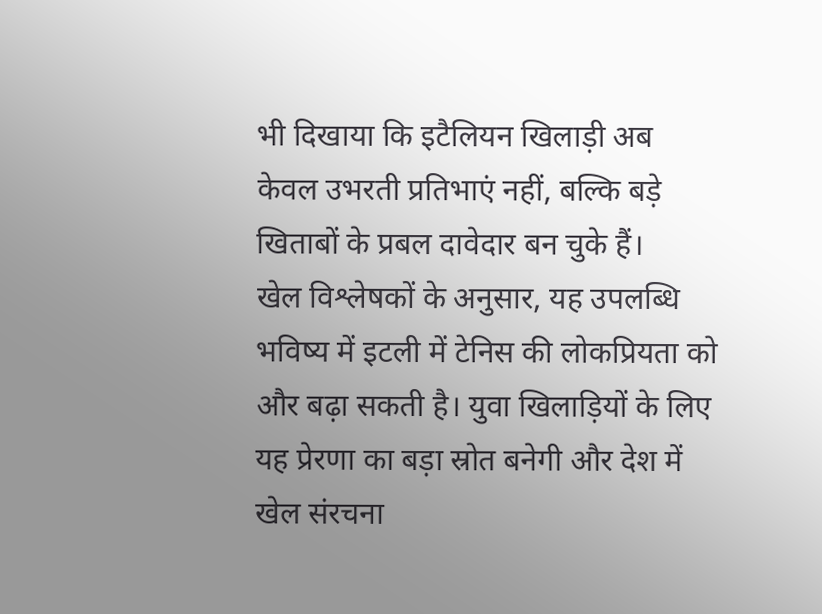भी दिखाया कि इटैलियन खिलाड़ी अब केवल उभरती प्रतिभाएं नहीं, बल्कि बड़े खिताबों के प्रबल दावेदार बन चुके हैं।
खेल विश्लेषकों के अनुसार, यह उपलब्धि भविष्य में इटली में टेनिस की लोकप्रियता को और बढ़ा सकती है। युवा खिलाड़ियों के लिए यह प्रेरणा का बड़ा स्रोत बनेगी और देश में खेल संरचना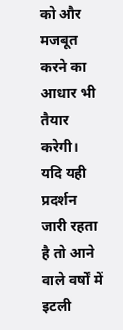को और मजबूत करने का आधार भी तैयार करेगी। यदि यही प्रदर्शन जारी रहता है तो आने वाले वर्षों में इटली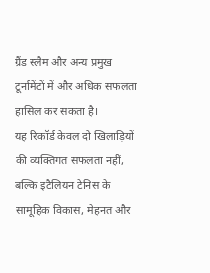ग्रैंड स्लैम और अन्य प्रमुख टूर्नामेंटों में और अधिक सफलता हासिल कर सकता है।
यह रिकॉर्ड केवल दो खिलाड़ियों की व्यक्तिगत सफलता नहीं, बल्कि इटैलियन टेनिस के सामूहिक विकास, मेहनत और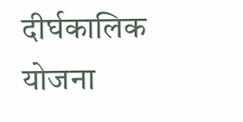दीर्घकालिक योजना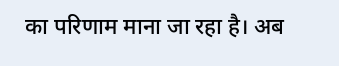का परिणाम माना जा रहा है। अब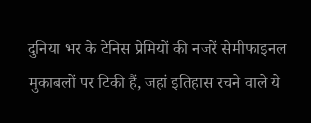दुनिया भर के टेनिस प्रेमियों की नजरें सेमीफाइनल मुकाबलों पर टिकी हैं, जहां इतिहास रचने वाले ये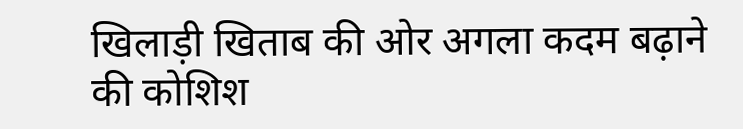खिलाड़ी खिताब की ओर अगला कदम बढ़ाने की कोशिश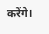करेंगे।